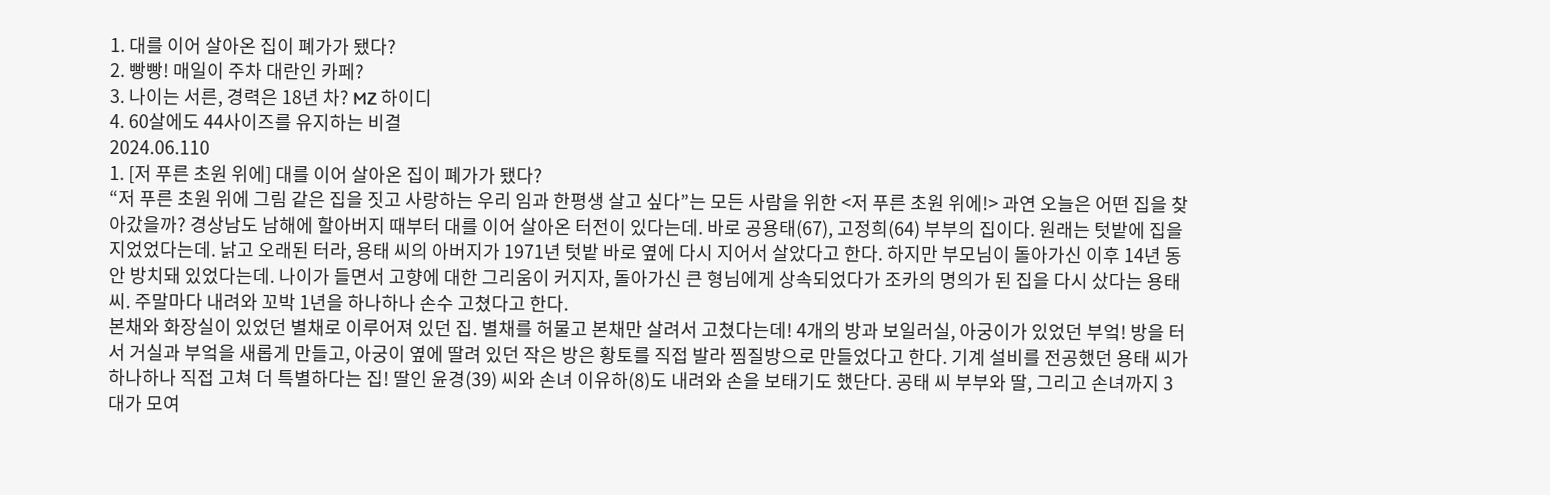1. 대를 이어 살아온 집이 폐가가 됐다?
2. 빵빵! 매일이 주차 대란인 카페?
3. 나이는 서른, 경력은 18년 차? MZ 하이디
4. 60살에도 44사이즈를 유지하는 비결
2024.06.110
1. [저 푸른 초원 위에] 대를 이어 살아온 집이 폐가가 됐다?
“저 푸른 초원 위에 그림 같은 집을 짓고 사랑하는 우리 임과 한평생 살고 싶다”는 모든 사람을 위한 <저 푸른 초원 위에!> 과연 오늘은 어떤 집을 찾아갔을까? 경상남도 남해에 할아버지 때부터 대를 이어 살아온 터전이 있다는데. 바로 공용태(67), 고정희(64) 부부의 집이다. 원래는 텃밭에 집을 지었었다는데. 낡고 오래된 터라, 용태 씨의 아버지가 1971년 텃밭 바로 옆에 다시 지어서 살았다고 한다. 하지만 부모님이 돌아가신 이후 14년 동안 방치돼 있었다는데. 나이가 들면서 고향에 대한 그리움이 커지자, 돌아가신 큰 형님에게 상속되었다가 조카의 명의가 된 집을 다시 샀다는 용태 씨. 주말마다 내려와 꼬박 1년을 하나하나 손수 고쳤다고 한다.
본채와 화장실이 있었던 별채로 이루어져 있던 집. 별채를 허물고 본채만 살려서 고쳤다는데! 4개의 방과 보일러실, 아궁이가 있었던 부엌! 방을 터서 거실과 부엌을 새롭게 만들고, 아궁이 옆에 딸려 있던 작은 방은 황토를 직접 발라 찜질방으로 만들었다고 한다. 기계 설비를 전공했던 용태 씨가 하나하나 직접 고쳐 더 특별하다는 집! 딸인 윤경(39) 씨와 손녀 이유하(8)도 내려와 손을 보태기도 했단다. 공태 씨 부부와 딸, 그리고 손녀까지 3대가 모여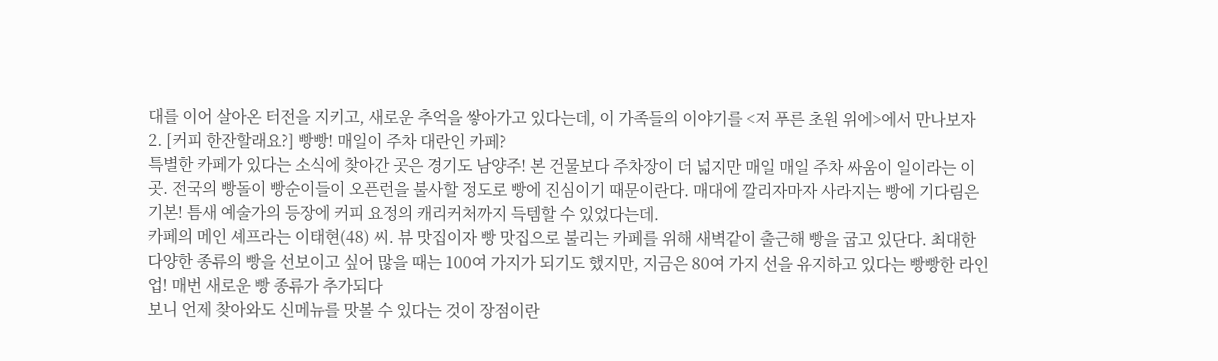대를 이어 살아온 터전을 지키고, 새로운 추억을 쌓아가고 있다는데, 이 가족들의 이야기를 <저 푸른 초원 위에>에서 만나보자
2. [커피 한잔할래요?] 빵빵! 매일이 주차 대란인 카페?
특별한 카페가 있다는 소식에 찾아간 곳은 경기도 남양주! 본 건물보다 주차장이 더 넓지만 매일 매일 주차 싸움이 일이라는 이곳. 전국의 빵돌이 빵순이들이 오픈런을 불사할 정도로 빵에 진심이기 때문이란다. 매대에 깔리자마자 사라지는 빵에 기다림은 기본! 틈새 예술가의 등장에 커피 요정의 캐리커처까지 득템할 수 있었다는데.
카페의 메인 셰프라는 이태현(48) 씨. 뷰 맛집이자 빵 맛집으로 불리는 카페를 위해 새벽같이 출근해 빵을 굽고 있단다. 최대한 다양한 종류의 빵을 선보이고 싶어 많을 때는 100여 가지가 되기도 했지만, 지금은 80여 가지 선을 유지하고 있다는 빵빵한 라인업! 매번 새로운 빵 종류가 추가되다
보니 언제 찾아와도 신메뉴를 맛볼 수 있다는 것이 장점이란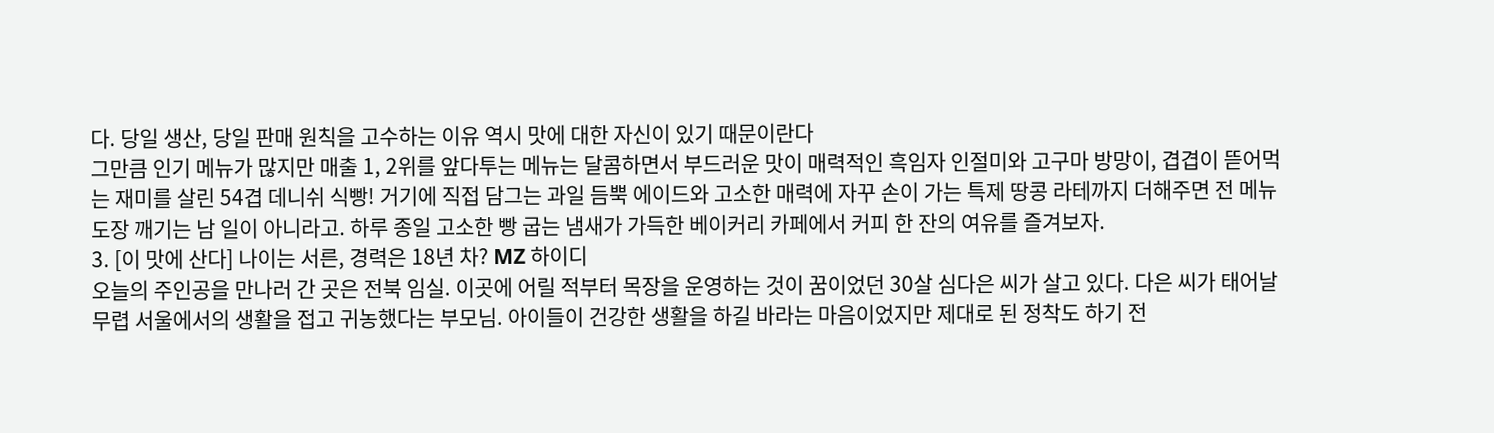다. 당일 생산, 당일 판매 원칙을 고수하는 이유 역시 맛에 대한 자신이 있기 때문이란다
그만큼 인기 메뉴가 많지만 매출 1, 2위를 앞다투는 메뉴는 달콤하면서 부드러운 맛이 매력적인 흑임자 인절미와 고구마 방망이, 겹겹이 뜯어먹는 재미를 살린 54겹 데니쉬 식빵! 거기에 직접 담그는 과일 듬뿍 에이드와 고소한 매력에 자꾸 손이 가는 특제 땅콩 라테까지 더해주면 전 메뉴 도장 깨기는 남 일이 아니라고. 하루 종일 고소한 빵 굽는 냄새가 가득한 베이커리 카페에서 커피 한 잔의 여유를 즐겨보자.
3. [이 맛에 산다] 나이는 서른, 경력은 18년 차? MZ 하이디
오늘의 주인공을 만나러 간 곳은 전북 임실. 이곳에 어릴 적부터 목장을 운영하는 것이 꿈이었던 30살 심다은 씨가 살고 있다. 다은 씨가 태어날 무렵 서울에서의 생활을 접고 귀농했다는 부모님. 아이들이 건강한 생활을 하길 바라는 마음이었지만 제대로 된 정착도 하기 전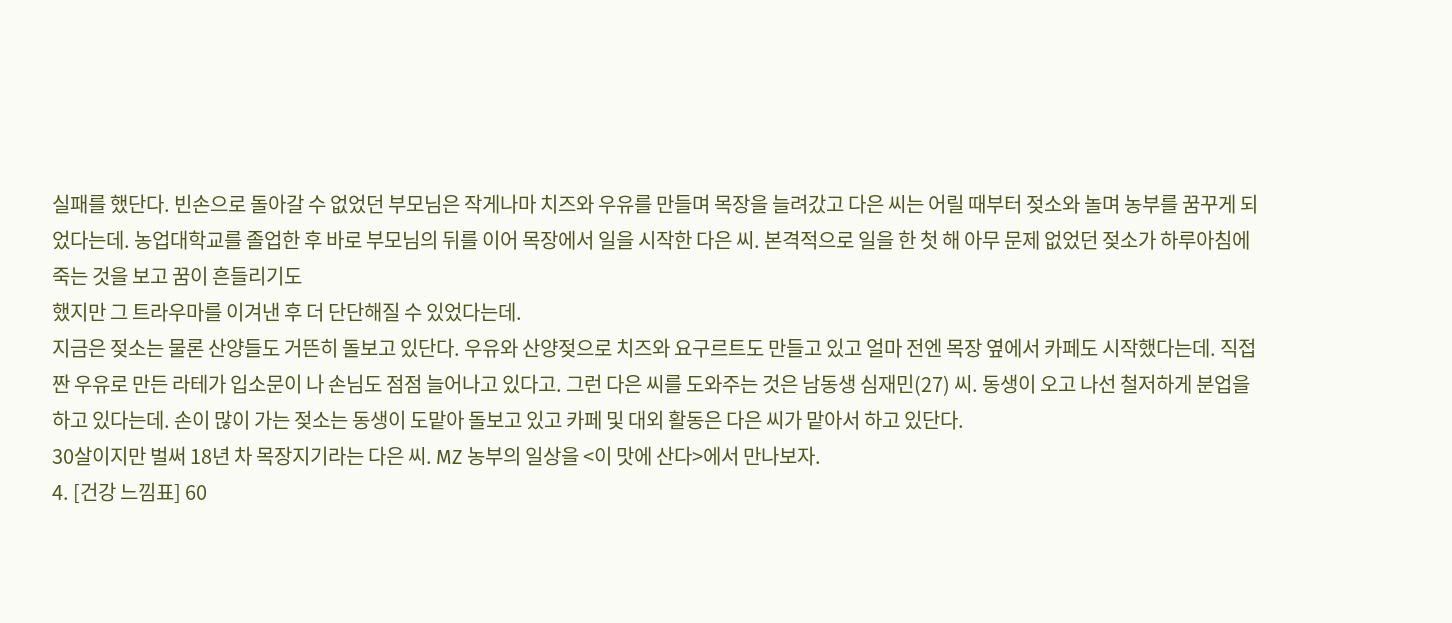실패를 했단다. 빈손으로 돌아갈 수 없었던 부모님은 작게나마 치즈와 우유를 만들며 목장을 늘려갔고 다은 씨는 어릴 때부터 젖소와 놀며 농부를 꿈꾸게 되었다는데. 농업대학교를 졸업한 후 바로 부모님의 뒤를 이어 목장에서 일을 시작한 다은 씨. 본격적으로 일을 한 첫 해 아무 문제 없었던 젖소가 하루아침에 죽는 것을 보고 꿈이 흔들리기도
했지만 그 트라우마를 이겨낸 후 더 단단해질 수 있었다는데.
지금은 젖소는 물론 산양들도 거뜬히 돌보고 있단다. 우유와 산양젖으로 치즈와 요구르트도 만들고 있고 얼마 전엔 목장 옆에서 카페도 시작했다는데. 직접 짠 우유로 만든 라테가 입소문이 나 손님도 점점 늘어나고 있다고. 그런 다은 씨를 도와주는 것은 남동생 심재민(27) 씨. 동생이 오고 나선 철저하게 분업을 하고 있다는데. 손이 많이 가는 젖소는 동생이 도맡아 돌보고 있고 카페 및 대외 활동은 다은 씨가 맡아서 하고 있단다.
30살이지만 벌써 18년 차 목장지기라는 다은 씨. MZ 농부의 일상을 <이 맛에 산다>에서 만나보자.
4. [건강 느낌표] 60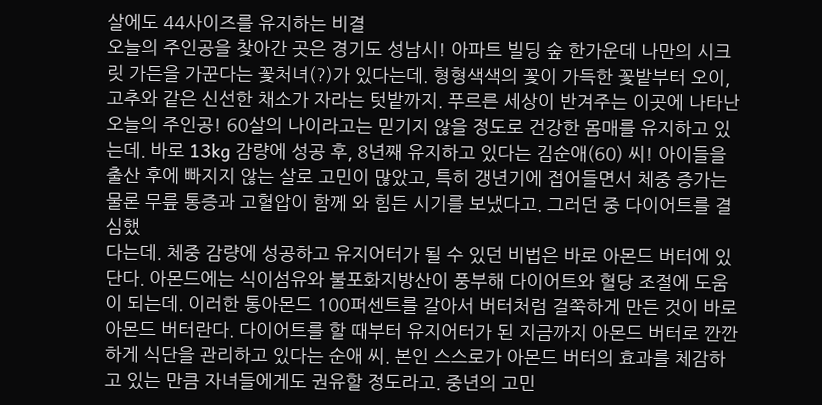살에도 44사이즈를 유지하는 비결
오늘의 주인공을 찾아간 곳은 경기도 성남시! 아파트 빌딩 숲 한가운데 나만의 시크릿 가든을 가꾼다는 꽃처녀(?)가 있다는데. 형형색색의 꽃이 가득한 꽃밭부터 오이, 고추와 같은 신선한 채소가 자라는 텃밭까지. 푸르른 세상이 반겨주는 이곳에 나타난 오늘의 주인공! 60살의 나이라고는 믿기지 않을 정도로 건강한 몸매를 유지하고 있는데. 바로 13kg 감량에 성공 후, 8년째 유지하고 있다는 김순애(60) 씨! 아이들을 출산 후에 빠지지 않는 살로 고민이 많았고, 특히 갱년기에 접어들면서 체중 증가는 물론 무릎 통증과 고혈압이 함께 와 힘든 시기를 보냈다고. 그러던 중 다이어트를 결심했
다는데. 체중 감량에 성공하고 유지어터가 될 수 있던 비법은 바로 아몬드 버터에 있단다. 아몬드에는 식이섬유와 불포화지방산이 풍부해 다이어트와 혈당 조절에 도움이 되는데. 이러한 통아몬드 100퍼센트를 갈아서 버터처럼 걸쭉하게 만든 것이 바로 아몬드 버터란다. 다이어트를 할 때부터 유지어터가 된 지금까지 아몬드 버터로 깐깐하게 식단을 관리하고 있다는 순애 씨. 본인 스스로가 아몬드 버터의 효과를 체감하고 있는 만큼 자녀들에게도 권유할 정도라고. 중년의 고민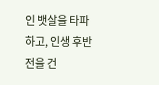인 뱃살을 타파하고, 인생 후반전을 건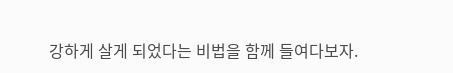강하게 살게 되었다는 비법을 함께 들여다보자.